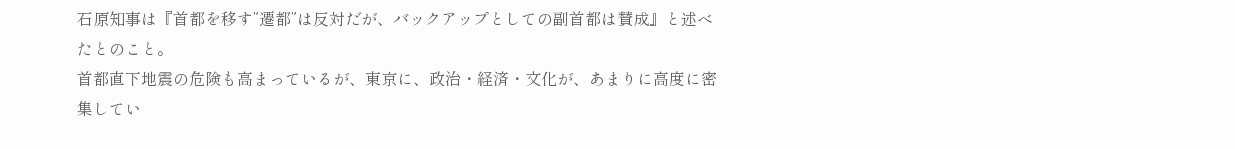石原知事は『首都を移す”遷都”は反対だが、バックアップとしての副首都は賛成』と述べたとのこと。
首都直下地震の危険も高まっているが、東京に、政治・経済・文化が、あまりに高度に密集してい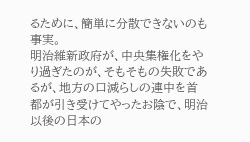るために、簡単に分散できないのも事実。
明治維新政府が、中央集権化をやり過ぎたのが、そもそもの失敗であるが、地方の口減らしの連中を首都が引き受けてやったお陰で、明治以後の日本の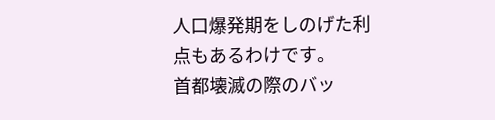人口爆発期をしのげた利点もあるわけです。
首都壊滅の際のバッ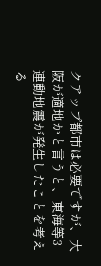クアップ都市は必要ですが、大阪が適地かと言うと、東海等3連動地震が発生したことを考える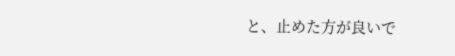と、止めた方が良いで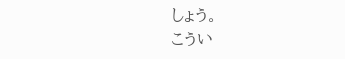しょう。
こうい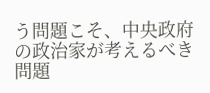う問題こそ、中央政府の政治家が考えるべき問題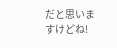だと思いますけどね!